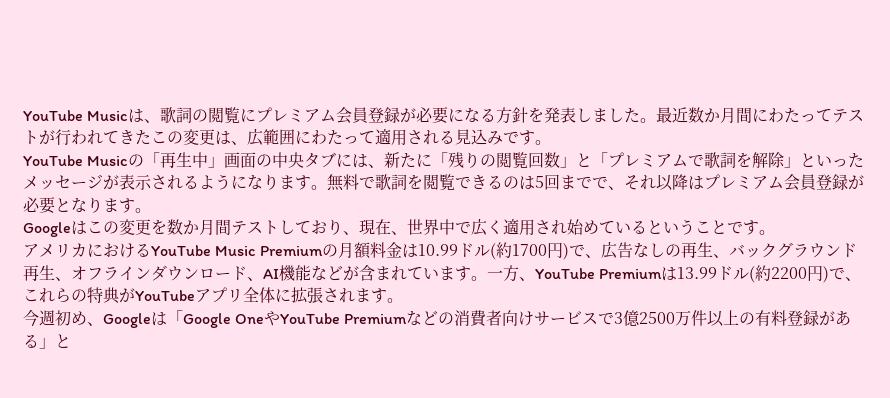YouTube Musicは、歌詞の閲覧にプレミアム会員登録が必要になる方針を発表しました。最近数か月間にわたってテストが行われてきたこの変更は、広範囲にわたって適用される見込みです。
YouTube Musicの「再生中」画面の中央タブには、新たに「残りの閲覧回数」と「プレミアムで歌詞を解除」といったメッセージが表示されるようになります。無料で歌詞を閲覧できるのは5回までで、それ以降はプレミアム会員登録が必要となります。
Googleはこの変更を数か月間テストしており、現在、世界中で広く適用され始めているということです。
アメリカにおけるYouTube Music Premiumの月額料金は10.99ドル(約1700円)で、広告なしの再生、バックグラウンド再生、オフラインダウンロード、AI機能などが含まれています。一方、YouTube Premiumは13.99ドル(約2200円)で、これらの特典がYouTubeアプリ全体に拡張されます。
今週初め、Googleは「Google OneやYouTube Premiumなどの消費者向けサービスで3億2500万件以上の有料登録がある」と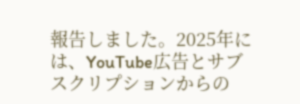報告しました。2025年には、YouTube広告とサブスクリプションからの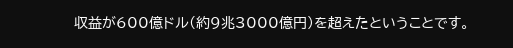収益が600億ドル(約9兆3000億円)を超えたということです。